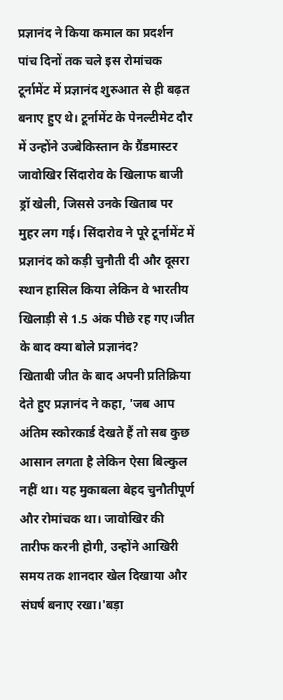प्रज्ञानंद ने किया कमाल का प्रदर्शन
पांच दिनों तक चले इस रोमांचक टूर्नामेंट में प्रज्ञानंद शुरुआत से ही बढ़त बनाए हुए थे। टूर्नामेंट के पेनल्टीमेट दौर में उन्होंने उज्बेकिस्तान के ग्रैंडमास्टर जावोखिर सिंदारोव के खिलाफ बाजी ड्रॉ खेली, जिससे उनके खिताब पर मुहर लग गई। सिंदारोव ने पूरे टूर्नामेंट में प्रज्ञानंद को कड़ी चुनौती दी और दूसरा स्थान हासिल किया लेकिन वे भारतीय खिलाड़ी से 1.5 अंक पीछे रह गए।जीत के बाद क्या बोले प्रज्ञानंद?
खिताबी जीत के बाद अपनी प्रतिक्रिया देते हुए प्रज्ञानंद ने कहा, 'जब आप अंतिम स्कोरकार्ड देखते हैं तो सब कुछ आसान लगता है लेकिन ऐसा बिल्कुल नहीं था। यह मुकाबला बेहद चुनौतीपूर्ण और रोमांचक था। जावोखिर की तारीफ करनी होगी, उन्होंने आखिरी समय तक शानदार खेल दिखाया और संघर्ष बनाए रखा।'बड़ा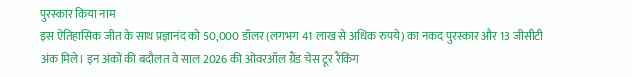पुरस्कार किया नाम
इस ऐतिहासिक जीत के साथ प्रज्ञानंद को 50,000 डॉलर (लगभग 41 लाख से अधिक रुपये) का नकद पुरस्कार और 13 जीसीटी अंक मिले। इन अंकों की बदौलत वे साल 2026 की ओवरऑल ग्रैंड चेस टूर रैंकिंग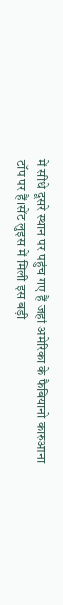में सीधे दूसरे स्थान पर पहुंच गए हैं जहां अमेरिका के फैबियानो कारुआना टॉप पर हैं।सेंट लुइस में मिली इस बड़ी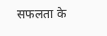सफलता के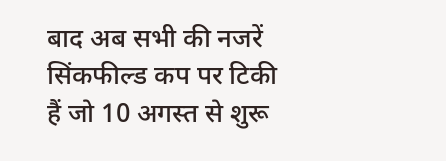बाद अब सभी की नजरें सिंकफील्ड कप पर टिकी हैं जो 10 अगस्त से शुरू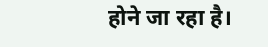होने जा रहा है।